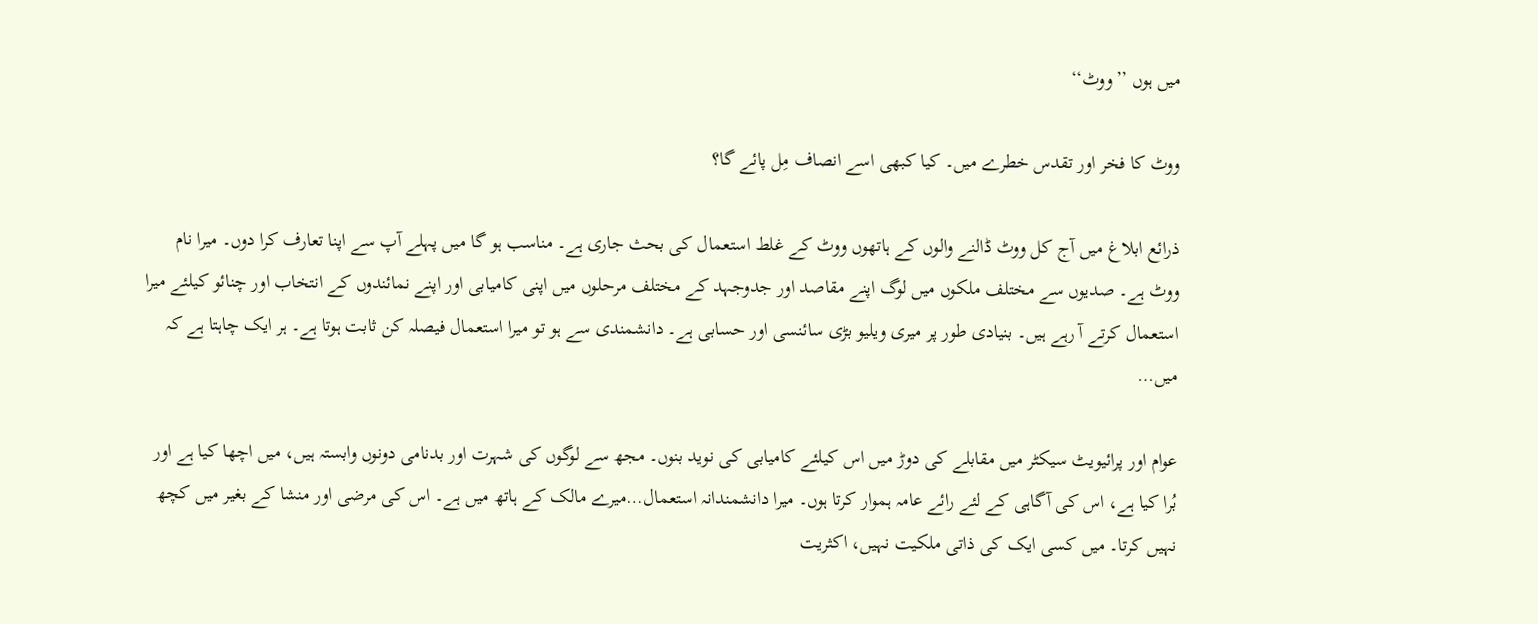میں ہوں ’’ووٹ‘‘

ووٹ کا فخر اور تقدس خطرے میں۔ کیا کبھی اسے انصاف مِل پائے گا؟

ذرائع ابلاغ میں آج کل ووٹ ڈالنے والوں کے ہاتھوں ووٹ کے غلط استعمال کی بحث جاری ہے۔ مناسب ہو گا میں پہلے آپ سے اپنا تعارف کرا دوں۔ میرا نام ووٹ ہے۔ صدیوں سے مختلف ملکوں میں لوگ اپنے مقاصد اور جدوجہد کے مختلف مرحلوں میں اپنی کامیابی اور اپنے نمائندوں کے انتخاب اور چنائو کیلئے میرا استعمال کرتے آ رہے ہیں۔ بنیادی طور پر میری ویلیو بڑی سائنسی اور حسابی ہے۔ دانشمندی سے ہو تو میرا استعمال فیصلہ کن ثابت ہوتا ہے۔ ہر ایک چاہتا ہے کہ میں…

عوام اور پرائیویٹ سیکٹر میں مقابلے کی دوڑ میں اس کیلئے کامیابی کی نوید بنوں۔ مجھ سے لوگوں کی شہرت اور بدنامی دونوں وابستہ ہیں، میں اچھا کیا ہے اور بُرا کیا ہے، اس کی آگاہی کے لئے رائے عامہ ہموار کرتا ہوں۔ میرا دانشمندانہ استعمال…میرے مالک کے ہاتھ میں ہے۔ اس کی مرضی اور منشا کے بغیر میں کچھ نہیں کرتا۔ میں کسی ایک کی ذاتی ملکیت نہیں، اکثریت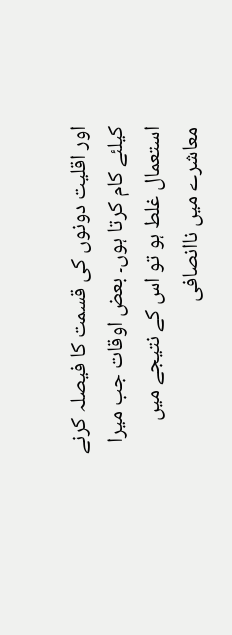اور اقلیت دونوں کی قسمت کا فیصلہ کرنے کیلئے کام کرتا ہوں۔ بعض اوقات جب میرا استعمال غلط ہو تو اس کے نتیجے میں معاشرے میں ناانصافی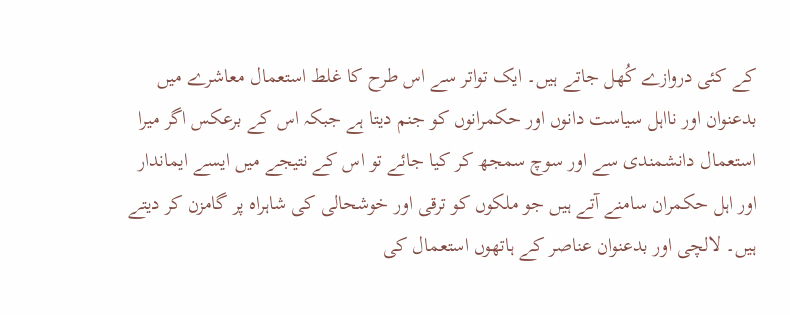کے کئی دروازے کُھل جاتے ہیں۔ ایک تواتر سے اس طرح کا غلط استعمال معاشرے میں بدعنوان اور نااہل سیاست دانوں اور حکمرانوں کو جنم دیتا ہے جبکہ اس کے برعکس اگر میرا استعمال دانشمندی سے اور سوچ سمجھ کر کیا جائے تو اس کے نتیجے میں ایسے ایماندار اور اہل حکمران سامنے آتے ہیں جو ملکوں کو ترقی اور خوشحالی کی شاہراہ پر گامزن کر دیتے ہیں۔ لالچی اور بدعنوان عناصر کے ہاتھوں استعمال کی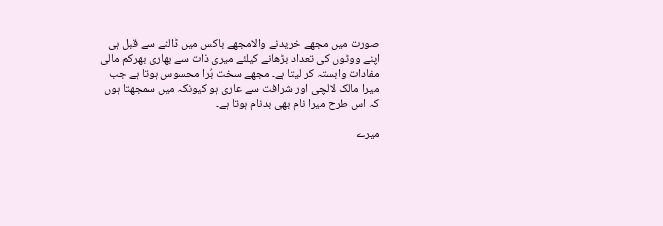صورت میں مجھے خریدنے والامجھے باکس میں ڈالنے سے قبل ہی اپنے ووٹوں کی تعداد بڑھانے کیلئے میری ذات سے بھاری بھرکم مالی مفادات وابستہ کر لیتا ہے۔ مجھے سخت بُرا محسوس ہوتا ہے جب میرا مالک لالچی اور شرافت سے عاری ہو کیونکہ میں سمجھتا ہوں کہ اس طرح میرا نام بھی بدنام ہوتا ہے۔

میرے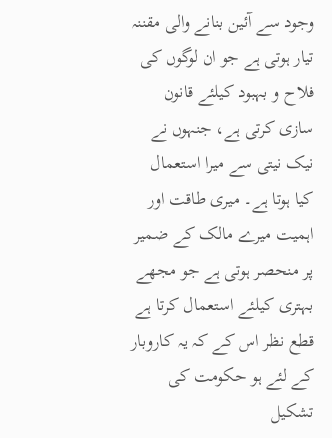وجود سے آئین بنانے والی مقننہ تیار ہوتی ہے جو ان لوگوں کی فلاح و بہبود کیلئے قانون سازی کرتی ہے، جنہوں نے نیک نیتی سے میرا استعمال کیا ہوتا ہے۔ میری طاقت اور اہمیت میرے مالک کے ضمیر پر منحصر ہوتی ہے جو مجھے بہتری کیلئے استعمال کرتا ہے قطع نظر اس کے کہ یہ کاروبار کے لئے ہو حکومت کی تشکیل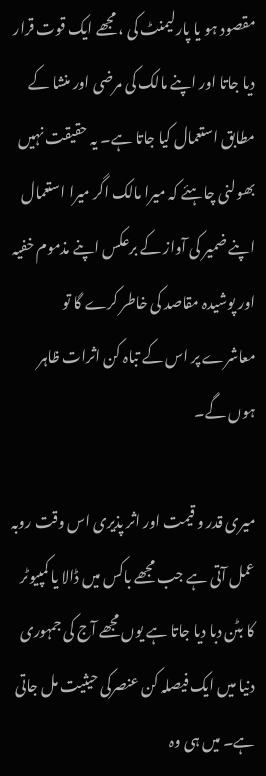مقصود ہو یا پارلیمنٹ کی ، مجھے ایک قوت قرار دیا جاتا اور اپنے مالک کی مرضی اور منشا کے مطابق استعمال کیا جاتا ہے۔ یہ حقیقت نہیں بھولنی چاہئے کہ میرا مالک اگر میرا استعمال اپنے ضمیر کی آواز کے برعکس اپنے مذموم خفیہ اور پوشیدہ مقاصد کی خاطر کرے گا تو معاشرے پر اس کے تباہ کن اثرات ظاہر ہوں گے۔

میری قدر و قیمت اور اثر پذیری اس وقت روبہ عمل آتی ہے جب مجھے باکس میں ڈالا یا کمپیوٹر کا بٹن دبا دیا جاتا ہے یوں مجھے آج کی جمہوری دنیا میں ایک فیصلہ کن عنصرکی حیثیت مل جاتی ہے۔ میں ہی وہ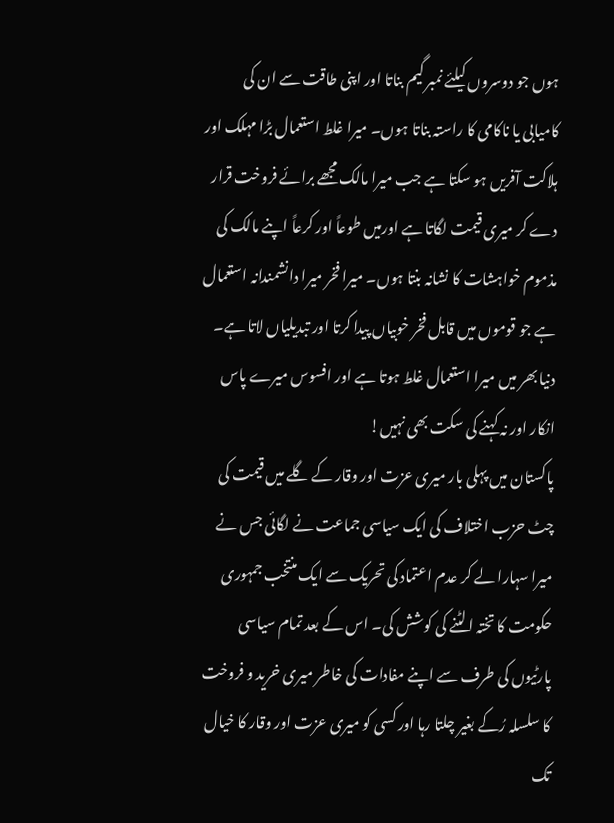ہوں جو دوسروں کیلئے نمبر گیم بناتا اور اپنی طاقت سے ان کی کامیابی یا ناکامی کا راستہ بناتا ہوں۔ میرا غلط استعمال بڑا مہلک اور ہلاکت آفریں ہو سکتا ہے جب میرا مالک مجھے برائے فروخت قرار دے کر میری قیمت لگاتا ہے اورمیں طوعاً اور کرعاً اپنے مالک کی مذموم خواہشات کا نشانہ بنتا ہوں۔ میرا فخر میرا دانشمندانہ استعمال ہے جو قوموں میں قابل فخر خوبیاں پیدا کرتا اور تبدیلیاں لاتا ہے۔ دنیا بھر میں میرا استعمال غلط ہوتا ہے اور افسوس میرے پاس انکار اور نہ کہنے کی سکت بھی نہیں!
پاکستان میں پہلی بار میری عزت اور وقار کے گلے میں قیمت کی چٹ حزب اختلاف کی ایک سیاسی جماعت نے لگائی جس نے میرا سہارا لے کر عدم اعتماد کی تحریک سے ایک منتخب جمہوری حکومت کا تختہ الٹنے کی کوشش کی۔ اس کے بعد تمام سیاسی پارٹیوں کی طرف سے اپنے مفادات کی خاطر میری خرید و فروخت کا سلسلہ رُکے بغیر چلتا رہا اور کسی کو میری عزت اور وقار کا خیال تک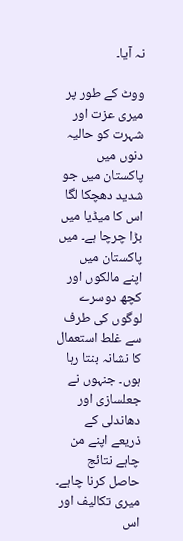نہ آیا۔

ووٹ کے طور پر میری عزت اور شہرت کو حالیہ دنوں میں پاکستان میں جو شدید دھچکا لگا اس کا میڈیا میں بڑا چرچا ہے۔ میں پاکستان میں اپنے مالکوں اور کچھ دوسرے لوگوں کی طرف سے غلط استعمال کا نشانہ بنتا رہا ہوں۔ جنہوں نے جعلسازی اور دھاندلی کے ذریعے اپنے من چاہے نتائج حاصل کرنا چاہے۔ میری تکالیف اور اس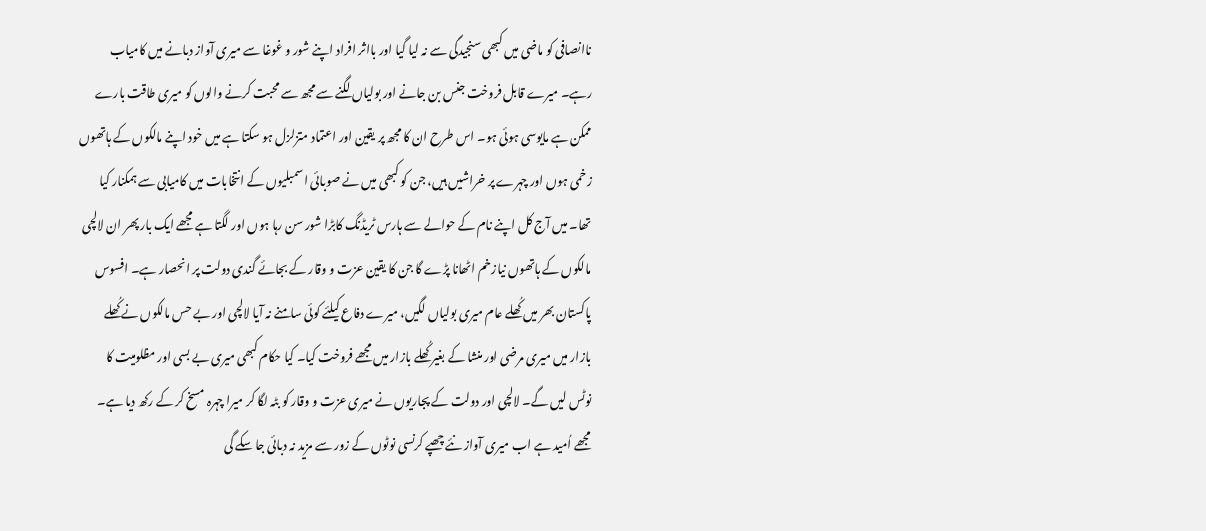ناانصافی کو ماضی میں کبھی سنجیدگی سے نہ لیا گیا اور بااثر افراد اپنے شور و غوغا سے میری آواز دبانے میں کامیاب رہے۔ میرے قابل فروخت جنس بن جانے اور بولیاں لگنے سے مجھ سے محبت کرنے والوں کو میری طاقت بارے ممکن ہے مایوسی ہوئی ہو۔ اس طرح ان کا مجھ پر یقین اور اعتماد متزلزل ہو سکتا ہے میں خود اپنے مالکوں کے ہاتھوں زخمی ہوں اور چہرے پر خراشیں ہیں، جن کو کبھی میں نے صوبائی اسمبلیوں کے انتخابات میں کامیابی سے ہمکنار کیا تھا۔ میں آج کل اپنے نام کے حوالے سے ہارس ٹریڈنگ کابڑا شور سن رہا ہوں اور لگتا ہے مجھے ایک بار پھر ان لالچی مالکوں کے ہاتھوں نیازخم اٹھانا پڑے گا جن کا یقین عزت و وقار کے بجائے گندی دولت پر انحصار ہے۔ افسوس پاکستان بھر میں کُھلے عام میری بولیاں لگیں، میرے دفاع کیلئے کوئی سامنے نہ آیا لالچی اور بے حس مالکوں نے کُھلے بازار میں میری مرضی اور منشا کے بغیر کُھلے بازار میں مجھے فروخت کیا۔ کیا حکام کبھی میری بے بسی اور مظلومیت کا نوٹس لیں گے۔ لالچی اور دولت کے پجاریوں نے میری عزت و وقار کو بٹہ لگا کر میرا چہرہ مسخ کر کے رکھ دیا ہے۔ مجھے اُمید ہے اب میری آواز نئے چھپے کرنسی نوٹوں کے زور سے مزید نہ دبائی جا سکے گی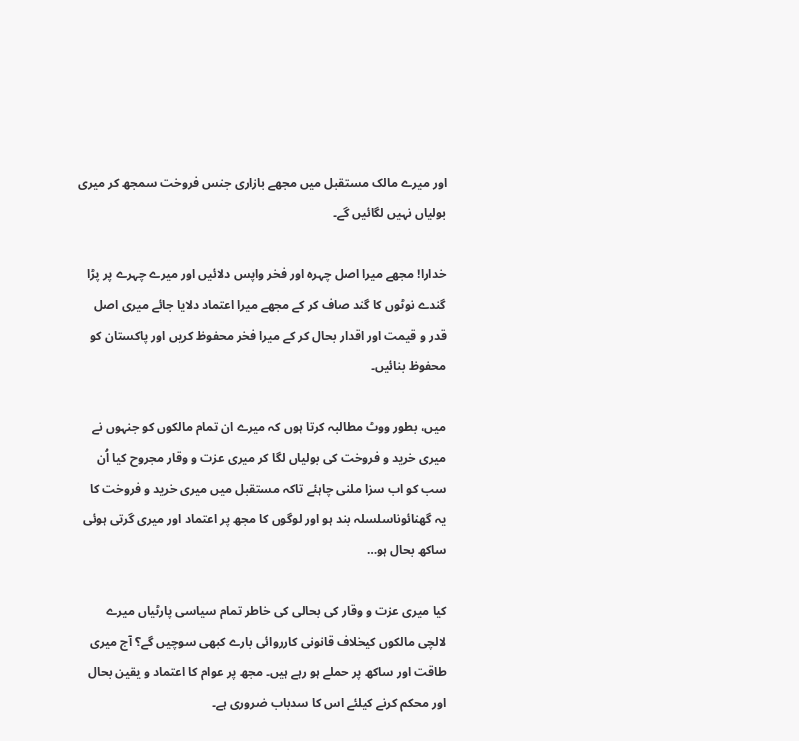اور میرے مالک مستقبل میں مجھے بازاری جنس فروخت سمجھ کر میری بولیاں نہیں لگائیں گے۔

خدارا! مجھے میرا اصل چہرہ اور فخر واپس دلائیں اور میرے چہرے پر پڑا گندے نوٹوں کا گند صاف کر کے مجھے میرا اعتماد دلایا جائے میری اصل قدر و قیمت اور اقدار بحال کر کے میرا فخر محفوظ کریں اور پاکستان کو محفوظ بنائیں۔

میں، بطور ووٹ مطالبہ کرتا ہوں کہ میرے ان تمام مالکوں کو جنہوں نے میری خرید و فروخت کی بولیاں لگا کر میری عزت و وقار مجروح کیا اُن سب کو اب سزا ملنی چاہئے تاکہ مستقبل میں میری خرید و فروخت کا یہ گھنائوناسلسلہ بند ہو اور لوگوں کا مجھ پر اعتماد اور میری گرتی ہوئی ساکھ بحال ہو…

کیا میری عزت و وقار کی بحالی کی خاطر تمام سیاسی پارٹیاں میرے لالچی مالکوں کیخلاف قانونی کارروائی بارے کبھی سوچیں گے؟ آج میری طاقت اور ساکھ پر حملے ہو رہے ہیں۔ مجھ پر عوام کا اعتماد و یقین بحال اور محکم کرنے کیلئے اس کا سدباب ضروری ہے۔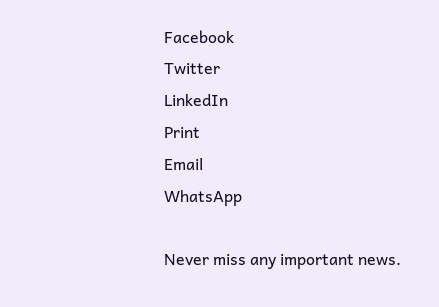Facebook
Twitter
LinkedIn
Print
Email
WhatsApp

Never miss any important news.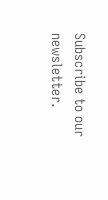Subscribe to our newsletter.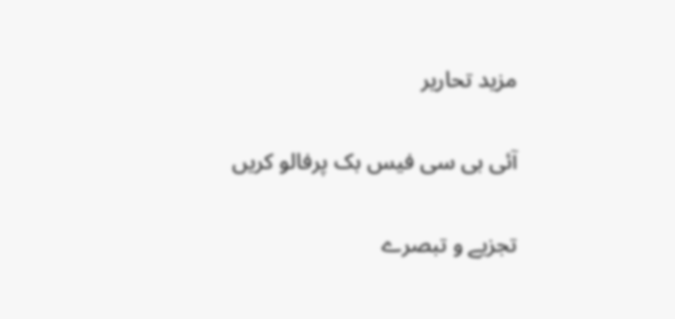مزید تحاریر

آئی بی سی فیس بک پرفالو کریں

تجزیے و تبصرے